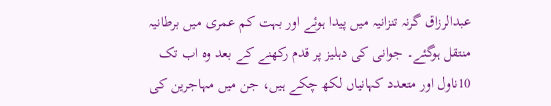عبدالرزاق گرنہ تنزانیہ میں پیدا ہوئے اور بہت کم عمری میں برطانیہ منتقل ہوگئے۔ جوانی کی دہلیز پر قدم رکھنے کے بعد وہ اب تک 10ناول اور متعدد کہانیاں لکھ چکے ہیں، جن میں مہاجرین کی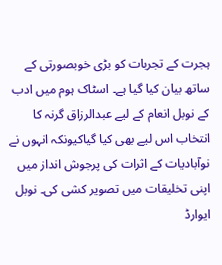ہجرت کے تجربات کو بڑی خوبصورتی کے ساتھ بیان کیا گیا ہے۔ اسٹاک ہوم میں ادب کے نوبل انعام کے لیے عبدالرزاق گرنہ کا انتخاب اس لیے بھی کیا گیاکیونکہ انہوں نے نوآبادیات کے اثرات کی پرجوش انداز میں اپنی تخلیقات میں تصویر کشی کی۔ نوبل ایوارڈ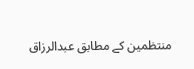منتظمین کے مطابق عبدالرزاق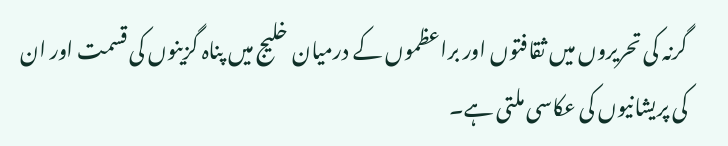گرنہ کی تحریروں میں ثقافتوں اور براعظموں کے درمیان خلیج میں پناہ گزینوں کی قسمت اور ان کی پریشانیوں کی عکاسی ملتی ہے۔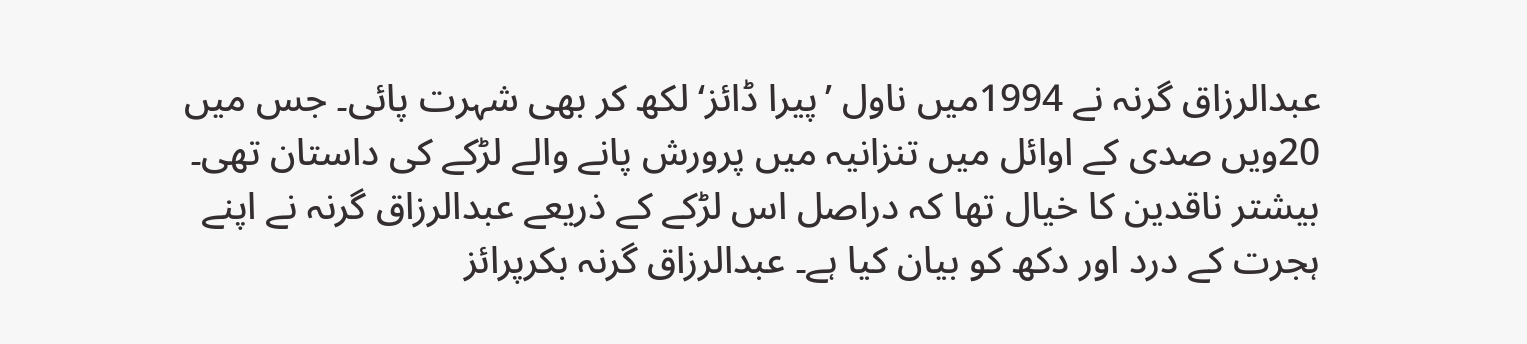عبدالرزاق گرنہ نے 1994میں ناول ’پیرا ڈائز‘ لکھ کر بھی شہرت پائی۔ جس میں 20ویں صدی کے اوائل میں تنزانیہ میں پرورش پانے والے لڑکے کی داستان تھی۔ بیشتر ناقدین کا خیال تھا کہ دراصل اس لڑکے کے ذریعے عبدالرزاق گرنہ نے اپنے ہجرت کے درد اور دکھ کو بیان کیا ہے۔ عبدالرزاق گرنہ بکرپرائز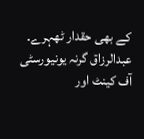کے بھی حقدار ٹھہرے۔ عبدالرزاق گرنہ یونیورسٹی آف کینٹ اور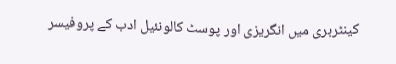کینٹربری میں انگریزی اور پوسٹ کالونئیل ادب کے پروفیسر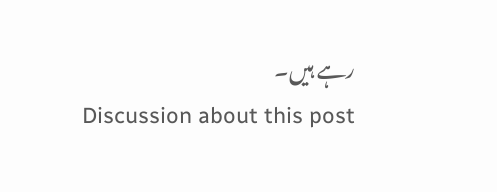رہے ہیں۔
Discussion about this post